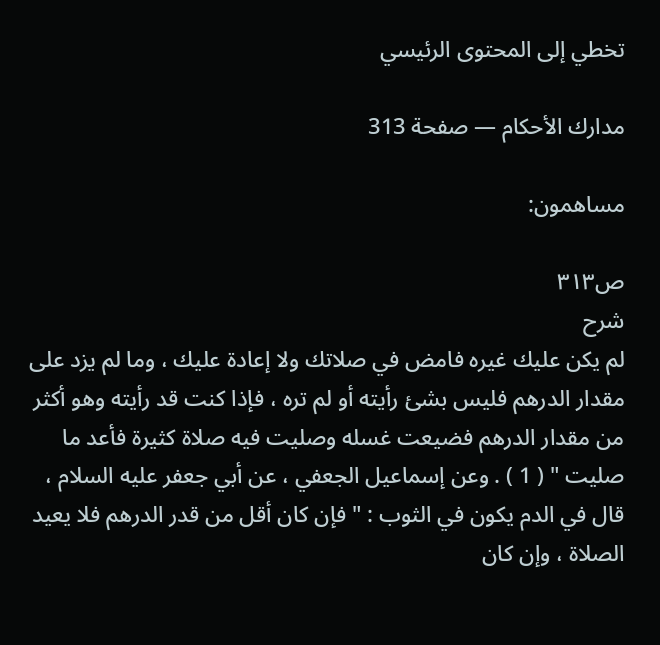تخطي إلى المحتوى الرئيسي

مدارك الأحكام — صفحة 313

مساهمون:

ص٣١٣
شرح
لم يكن عليك غيره فامض في صلاتك ولا إعادة عليك ، وما لم يزد على مقدار الدرهم فليس بشئ رأيته أو لم تره ، فإذا كنت قد رأيته وهو أكثر من مقدار الدرهم فضيعت غسله وصليت فيه صلاة كثيرة فأعد ما صليت " ( 1 ) . وعن إسماعيل الجعفي ، عن أبي جعفر عليه السلام ، قال في الدم يكون في الثوب : " فإن كان أقل من قدر الدرهم فلا يعيد الصلاة ، وإن كان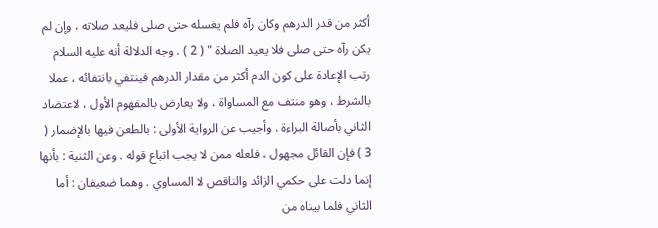أكثر من قدر الدرهم وكان رآه فلم يغسله حتى صلى فليعد صلاته ، وإن لم يكن رآه حتى صلى فلا يعيد الصلاة " ( 2 ) . وجه الدلالة أنه عليه السلام رتب الإعادة على كون الدم أكثر من مقدار الدرهم فينتفي بانتفائه ، عملا بالشرط ، وهو منتف مع المساواة ، ولا يعارض بالمفهوم الأول ، لاعتضاد الثاني بأصالة البراءة . وأجيب عن الرواية الأولى : بالطعن فيها بالإضمار ( 3 ) فإن القائل مجهول ، فلعله ممن لا يجب اتباع قوله . وعن الثنية : بأنها إنما دلت على حكمي الزائد والناقص لا المساوي . وهما ضعيفان : أما الثاني فلما بيناه من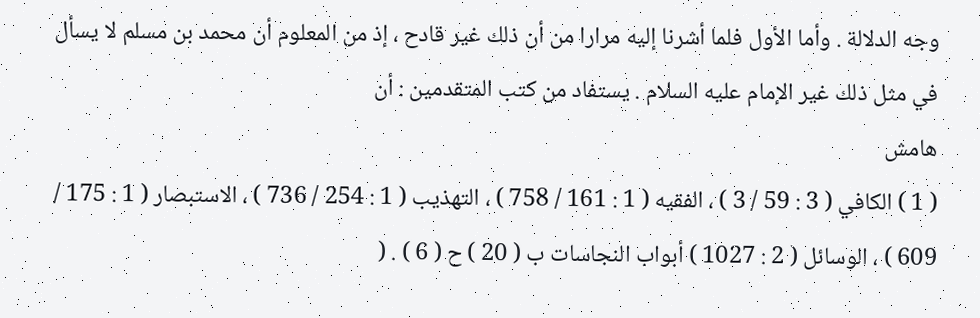وجه الدلالة . وأما الأول فلما أشرنا إليه مرارا من أن ذلك غير قادح ، إذ من المعلوم أن محمد بن مسلم لا يسأل في مثل ذلك غير الإمام عليه السلام . يستفاد من كتب المتقدمين : أن
هامش
( 1 ) الكافي ( 3 : 59 / 3 ) ، الفقيه ( 1 : 161 / 758 ) ، التهذيب ( 1 : 254 / 736 ) ، الاستبصار ( 1 : 175 / 609 ) ، الوسائل ( 2 : 1027 ) أبواب النجاسات ب ( 20 ) ح ( 6 ) . (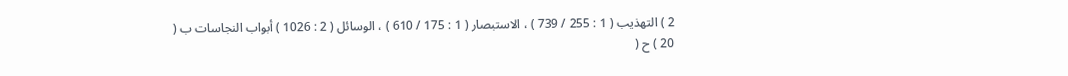2 ) التهذيب ( 1 : 255 / 739 ) ، الاستبصار ( 1 : 175 / 610 ) ، الوسائل ( 2 : 1026 ) أبواب النجاسات ب ( 20 ) ح (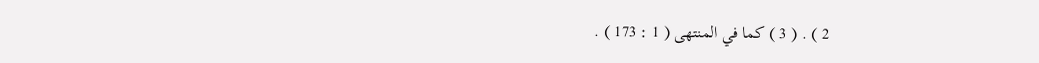2 ) . ( 3 ) كما في المنتهى ( 1 : 173 ) .